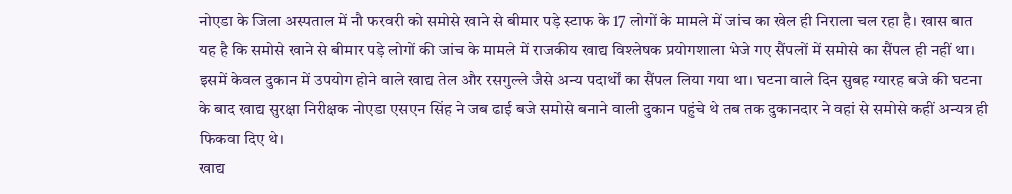नोएडा के जिला अस्पताल में नौ फरवरी को समोसे खाने से बीमार पड़े स्टाफ के 17 लोगों के मामले में जांच का खेल ही निराला चल रहा है। खास बात यह है कि समोसे खाने से बीमार पड़े लोगों की जांच के मामले में राजकीय खाद्य विश्लेषक प्रयोगशाला भेजे गए सैंपलों में समोसे का सैंपल ही नहीं था।
इसमें केवल दुकान में उपयोग होने वाले खाद्य तेल और रसगुल्ले जैसे अन्य पदार्थों का सैंपल लिया गया था। घटना वाले दिन सुबह ग्यारह बजे की घटना के बाद खाद्य सुरक्षा निरीक्षक नोएडा एसएन सिंह ने जब ढाई बजे समोसे बनाने वाली दुकान पहुंचे थे तब तक दुकानदार ने वहां से समोसे कहीं अन्यत्र ही फिकवा दिए थे।
खाद्य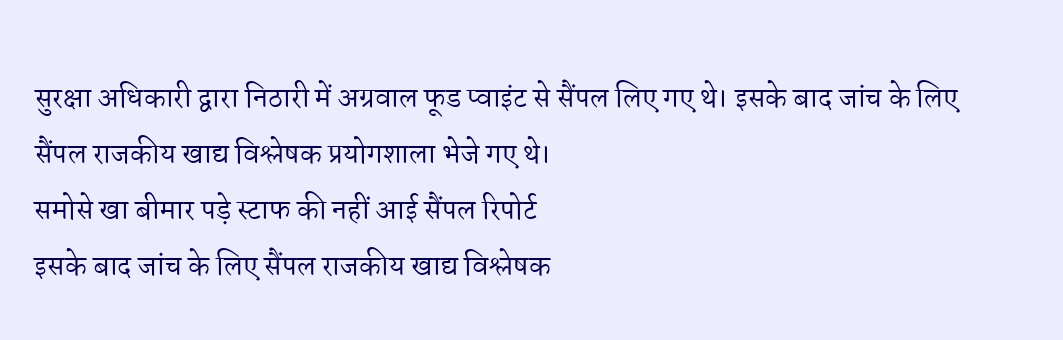सुरक्षा अधिकारी द्वारा निठारी में अग्रवाल फूड प्वाइंट से सैंपल लिए गए थे। इसके बाद जांच के लिए सैंपल राजकीय खाद्य विश्लेषक प्रयोगशाला भेजे गए थे।
समोसे खा बीमार पड़े स्टाफ की नहीं आई सैंपल रिपोर्ट
इसके बाद जांच के लिए सैंपल राजकीय खाद्य विश्लेषक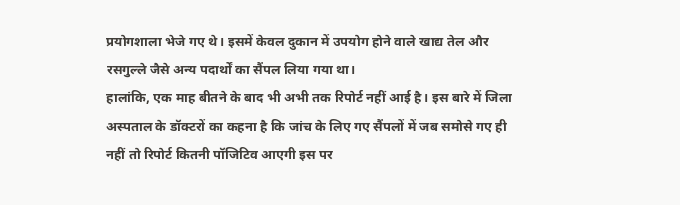प्रयोगशाला भेजे गए थे। इसमें केवल दुकान में उपयोग होने वाले खाद्य तेल और रसगुल्ले जैसे अन्य पदार्थों का सैंपल लिया गया था।
हालांकि, एक माह बीतने के बाद भी अभी तक रिपोर्ट नहीं आई है। इस बारे में जिला अस्पताल के डॉक्टरों का कहना है कि जांच के लिए गए सैंपलों में जब समोसे गए ही नहीं तो रिपोर्ट कितनी पॉजिटिव आएगी इस पर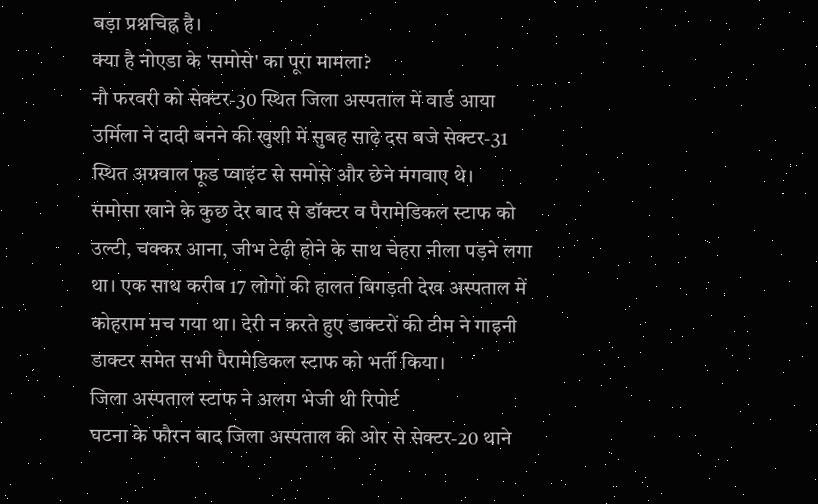बड़ा प्रश्नचिह्न है।
क्या है नोएडा के 'समोसे' का पूरा मामला?
नौ फरवरी को सेक्टर-30 स्थित जिला अस्पताल में वार्ड आया उर्मिला ने दादी बनने की खुशी में सुबह साढ़े दस बजे सेक्टर-31 स्थित अग्रवाल फूड प्वाइंट से समोसे और छेने मंगवाए थे।
समोसा खाने के कुछ देर बाद से डॉक्टर व पैरामेडिकल स्टाफ को उल्टी, चक्कर आना, जीभ टेढ़ी होने के साथ चेहरा नीला पड़ने लगा था। एक साथ करीब 17 लोगों की हालत बिगड़ती देख अस्पताल में कोहराम मच गया था। देरी न करते हुए डाक्टरों की टीम ने गाइनी डाक्टर समेत सभी पैरामेडिकल स्टाफ को भर्ती किया।
जिला अस्पताल स्टाफ ने अलग भेजी थी रिपोर्ट
घटना के फौरन बाद जिला अस्पताल की ओर से सेक्टर-20 थाने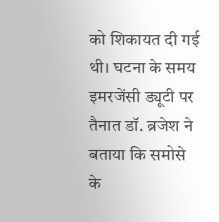को शिकायत दी गई थी। घटना के समय इमरजेंसी ड्यूटी पर तैनात डॉ. ब्रजेश ने बताया कि समोसे के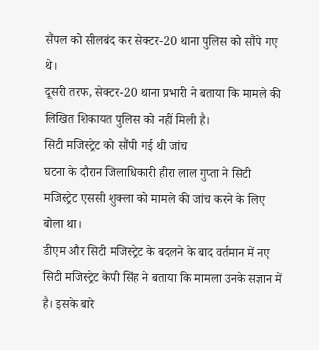सैंपल को सीलबंद कर सेक्टर-20 थाना पुलिस को सौंपे गए थे।
दूसरी तरफ, सेक्टर-20 थाना प्रभारी ने बताया कि मामले की लिखित शिकायत पुलिस को नहीं मिली है।
सिटी मजिस्ट्रेट को सौंपी गई थी जांच
घटना के दौरान जिलाधिकारी हीरा लाल गुप्ता ने सिटी मजिस्ट्रेट एससी शुक्ला को मामले की जांच करने के लिए बोला था।
डीएम और सिटी मजिस्ट्रेट के बदलने के बाद वर्तमान में नए सिटी मजिस्ट्रेट केपी सिंह ने बताया कि मामला उनके सज्ञान में है। इसके बारे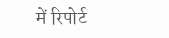में रिपोर्ट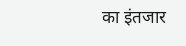का इंतजार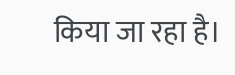किया जा रहा है।